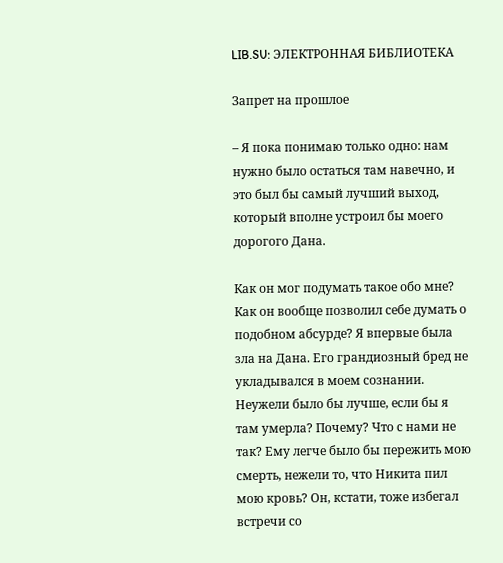LIB.SU: ЭЛЕКТРОННАЯ БИБЛИОТЕКА

Запрет на прошлое

– Я пока понимаю только одно: нам нужно было остаться там навечно, и это был бы самый лучший выход, который вполне устроил бы моего дорогого Дана.

Как он мог подумать такое обо мне? Как он вообще позволил себе думать о подобном абсурде? Я впервые была зла на Дана. Его грандиозный бред не укладывался в моем сознании. Неужели было бы лучше, если бы я там умерла? Почему? Что с нами не так? Ему легче было бы пережить мою смерть, нежели то, что Никита пил мою кровь? Он, кстати, тоже избегал встречи со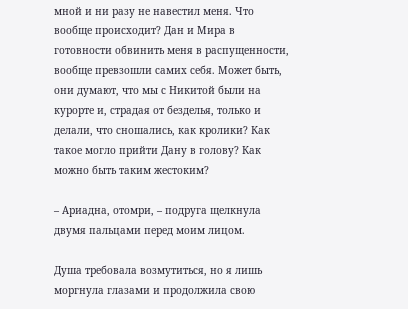мной и ни разу не навестил меня. Что вообще происходит? Дан и Мира в готовности обвинить меня в распущенности, вообще превзошли самих себя. Может быть, они думают, что мы с Никитой были на курорте и, страдая от безделья, только и делали, что сношались, как кролики? Как такое могло прийти Дану в голову? Как можно быть таким жестоким?

– Ариадна, отомри, – подруга щелкнула двумя пальцами перед моим лицом.

Душа требовала возмутиться, но я лишь моргнула глазами и продолжила свою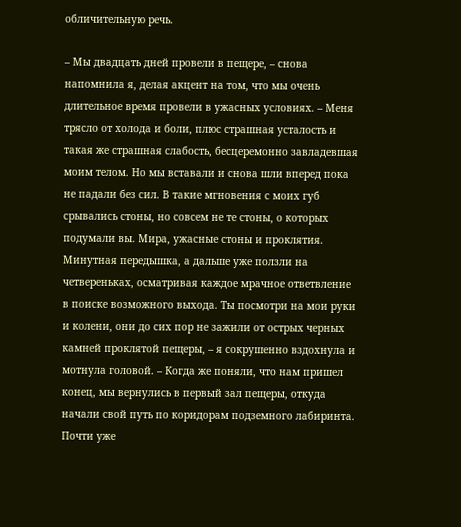обличительную речь.

– Мы двадцать дней провели в пещере, – снова напомнила я, делая акцент на том, что мы очень длительное время провели в ужасных условиях. – Меня трясло от холода и боли, плюс страшная усталость и такая же страшная слабость, бесцеремонно завладевшая моим телом. Но мы вставали и снова шли вперед пока не падали без сил. В такие мгновения с моих губ срывались стоны, но совсем не те стоны, о которых подумали вы. Мира, ужасные стоны и проклятия. Минутная передышка, а дальше уже ползли на четвереньках, осматривая каждое мрачное ответвление в поиске возможного выхода. Ты посмотри на мои руки и колени, они до сих пор не зажили от острых черных камней проклятой пещеры, – я сокрушенно вздохнула и мотнула головой. – Когда же поняли, что нам пришел конец, мы вернулись в первый зал пещеры, откуда начали свой путь по коридорам подземного лабиринта. Почти уже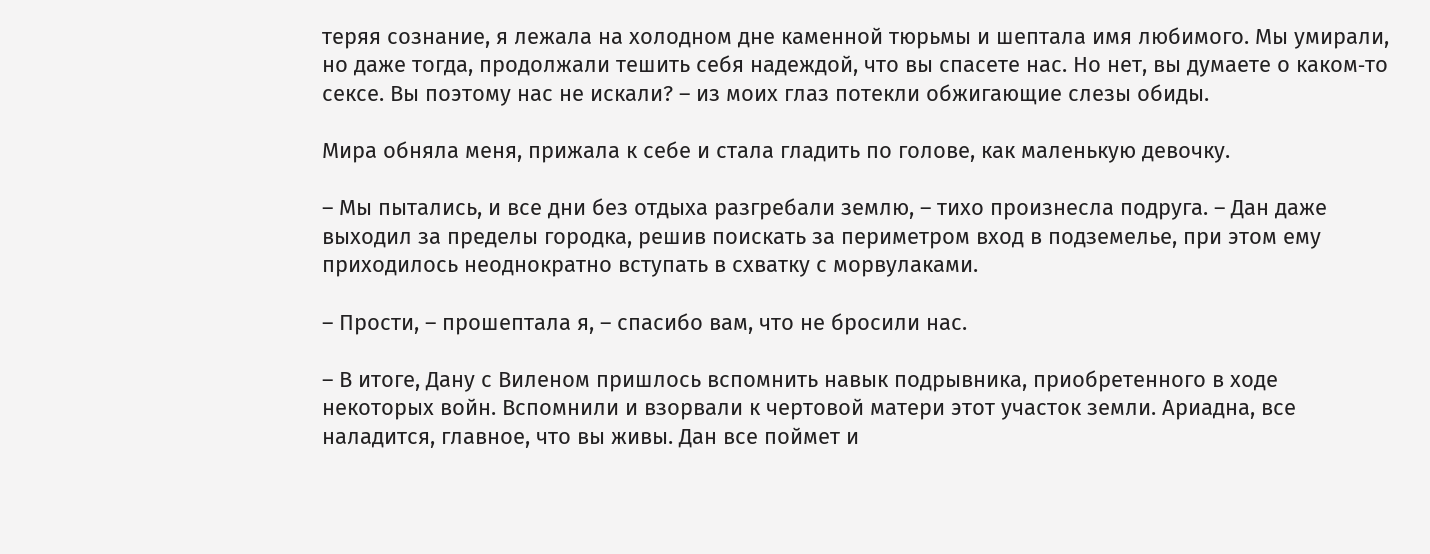теряя сознание, я лежала на холодном дне каменной тюрьмы и шептала имя любимого. Мы умирали, но даже тогда, продолжали тешить себя надеждой, что вы спасете нас. Но нет, вы думаете о каком‑то сексе. Вы поэтому нас не искали? – из моих глаз потекли обжигающие слезы обиды.

Мира обняла меня, прижала к себе и стала гладить по голове, как маленькую девочку.

– Мы пытались, и все дни без отдыха разгребали землю, – тихо произнесла подруга. – Дан даже выходил за пределы городка, решив поискать за периметром вход в подземелье, при этом ему приходилось неоднократно вступать в схватку с морвулаками.

– Прости, – прошептала я, – спасибо вам, что не бросили нас.

– В итоге, Дану с Виленом пришлось вспомнить навык подрывника, приобретенного в ходе некоторых войн. Вспомнили и взорвали к чертовой матери этот участок земли. Ариадна, все наладится, главное, что вы живы. Дан все поймет и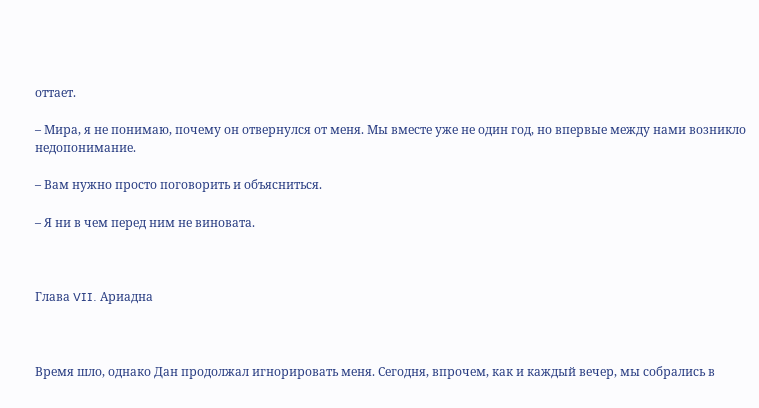оттает.

– Мира, я не понимаю, почему он отвернулся от меня. Мы вместе уже не один год, но впервые между нами возникло недопонимание.

– Вам нужно просто поговорить и объясниться.

– Я ни в чем перед ним не виновата.



Глава VII. Ариадна



Время шло, однако Дан продолжал игнорировать меня. Сегодня, впрочем, как и каждый вечер, мы собрались в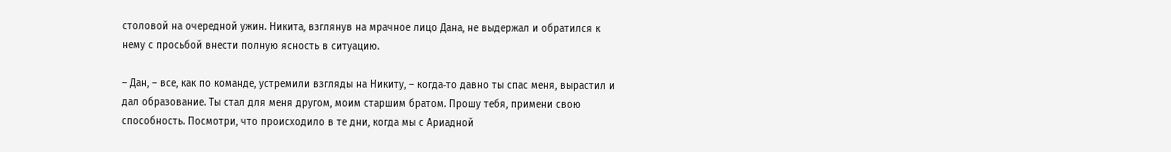столовой на очередной ужин. Никита, взглянув на мрачное лицо Дана, не выдержал и обратился к нему с просьбой внести полную ясность в ситуацию.

– Дан, – все, как по команде, устремили взгляды на Никиту, – когда‑то давно ты спас меня, вырастил и дал образование. Ты стал для меня другом, моим старшим братом. Прошу тебя, примени свою способность. Посмотри, что происходило в те дни, когда мы с Ариадной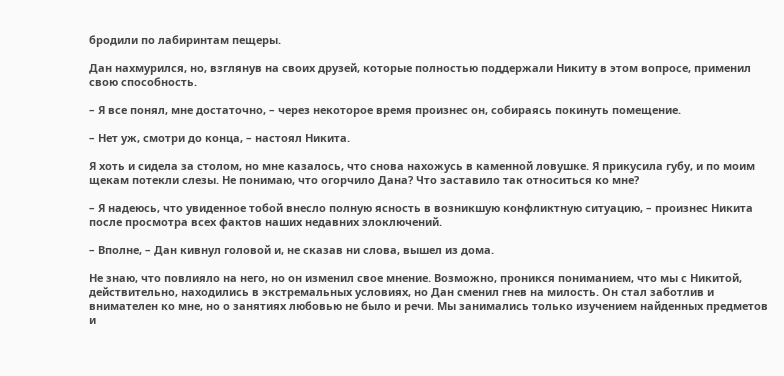бродили по лабиринтам пещеры.

Дан нахмурился, но, взглянув на своих друзей, которые полностью поддержали Никиту в этом вопросе, применил свою способность.

– Я все понял, мне достаточно, – через некоторое время произнес он, собираясь покинуть помещение.

– Нет уж, смотри до конца, – настоял Никита.

Я хоть и сидела за столом, но мне казалось, что снова нахожусь в каменной ловушке. Я прикусила губу, и по моим щекам потекли слезы. Не понимаю, что огорчило Дана? Что заставило так относиться ко мне?

– Я надеюсь, что увиденное тобой внесло полную ясность в возникшую конфликтную ситуацию, – произнес Никита после просмотра всех фактов наших недавних злоключений.

– Вполне, – Дан кивнул головой и, не сказав ни слова, вышел из дома.

Не знаю, что повлияло на него, но он изменил свое мнение. Возможно, проникся пониманием, что мы с Никитой, действительно, находились в экстремальных условиях, но Дан сменил гнев на милость. Он стал заботлив и внимателен ко мне, но о занятиях любовью не было и речи. Мы занимались только изучением найденных предметов и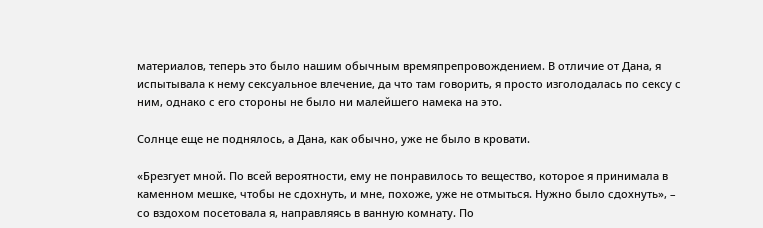материалов, теперь это было нашим обычным времяпрепровождением. В отличие от Дана, я испытывала к нему сексуальное влечение, да что там говорить, я просто изголодалась по сексу с ним, однако с его стороны не было ни малейшего намека на это.

Солнце еще не поднялось, а Дана, как обычно, уже не было в кровати.

«Брезгует мной. По всей вероятности, ему не понравилось то вещество, которое я принимала в каменном мешке, чтобы не сдохнуть, и мне, похоже, уже не отмыться. Нужно было сдохнуть», – со вздохом посетовала я, направляясь в ванную комнату. По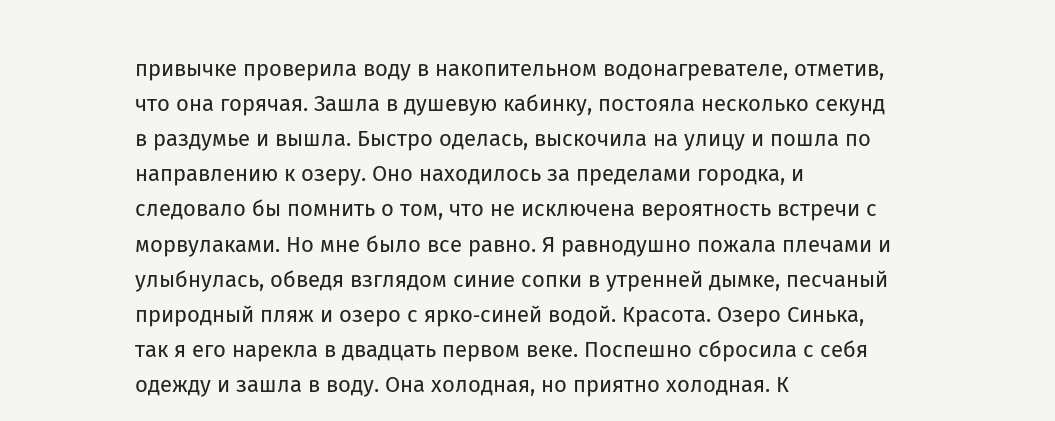привычке проверила воду в накопительном водонагревателе, отметив, что она горячая. Зашла в душевую кабинку, постояла несколько секунд в раздумье и вышла. Быстро оделась, выскочила на улицу и пошла по направлению к озеру. Оно находилось за пределами городка, и следовало бы помнить о том, что не исключена вероятность встречи с морвулаками. Но мне было все равно. Я равнодушно пожала плечами и улыбнулась, обведя взглядом синие сопки в утренней дымке, песчаный природный пляж и озеро с ярко‑синей водой. Красота. Озеро Синька, так я его нарекла в двадцать первом веке. Поспешно сбросила с себя одежду и зашла в воду. Она холодная, но приятно холодная. К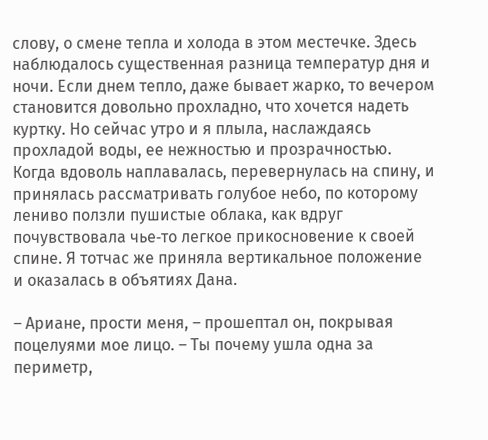слову, о смене тепла и холода в этом местечке. Здесь наблюдалось существенная разница температур дня и ночи. Если днем тепло, даже бывает жарко, то вечером становится довольно прохладно, что хочется надеть куртку. Но сейчас утро и я плыла, наслаждаясь прохладой воды, ее нежностью и прозрачностью. Когда вдоволь наплавалась, перевернулась на спину, и принялась рассматривать голубое небо, по которому лениво ползли пушистые облака, как вдруг почувствовала чье‑то легкое прикосновение к своей спине. Я тотчас же приняла вертикальное положение и оказалась в объятиях Дана.

– Ариане, прости меня, – прошептал он, покрывая поцелуями мое лицо. – Ты почему ушла одна за периметр,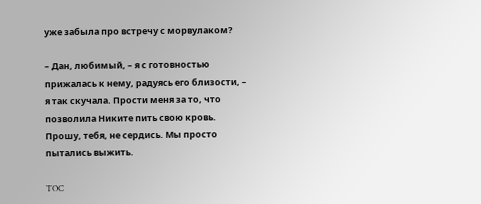уже забыла про встречу с морвулаком?

– Дан, любимый, – я с готовностью прижалась к нему, радуясь его близости, – я так скучала. Прости меня за то, что позволила Никите пить свою кровь. Прошу, тебя, не сердись. Мы просто пытались выжить.

TOC